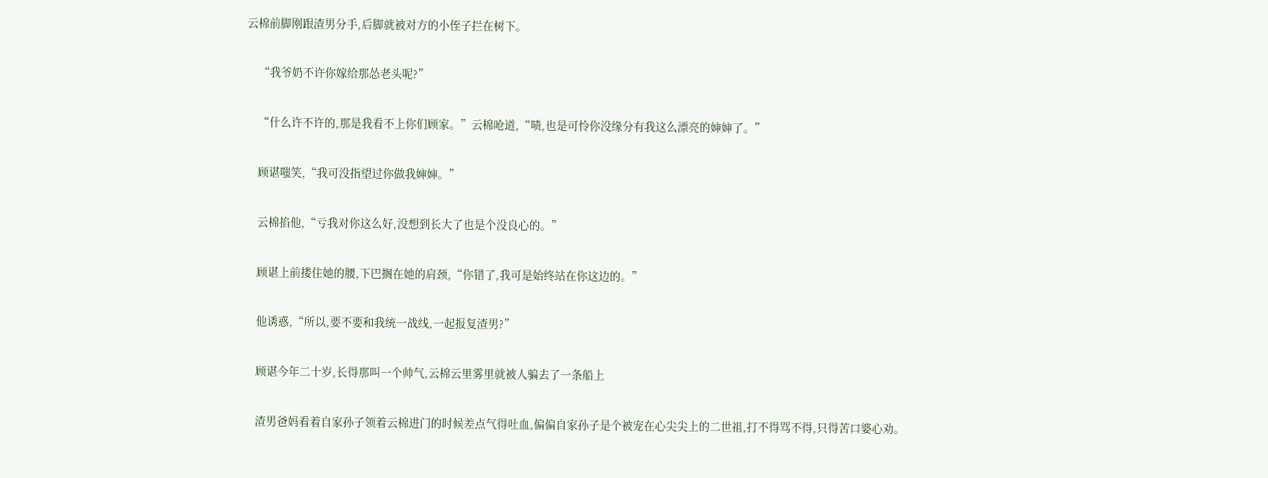云棉前脚刚跟渣男分手,后脚就被对方的小侄子拦在树下。

    “我爷奶不许你嫁给那怂老头呢?”

    “什么许不许的,那是我看不上你们顾家。”云棉呛道,“啧,也是可怜你没缘分有我这么漂亮的婶婶了。”

    顾谌嗤笑,“我可没指望过你做我婶婶。”

    云棉掐他,“亏我对你这么好,没想到长大了也是个没良心的。”

    顾谌上前搂住她的腰,下巴搁在她的肩颈,“你错了,我可是始终站在你这边的。”

    他诱惑,“所以,要不要和我统一战线,一起报复渣男?”

    顾谌今年二十岁,长得那叫一个帅气,云棉云里雾里就被人骗去了一条船上

    渣男爸妈看着自家孙子领着云棉进门的时候差点气得吐血,偏偏自家孙子是个被宠在心尖尖上的二世祖,打不得骂不得,只得苦口婆心劝。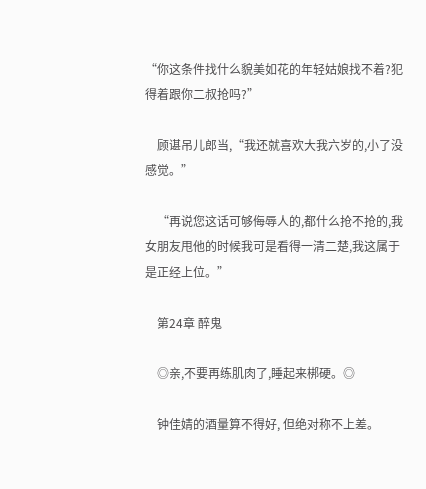“你这条件找什么貌美如花的年轻姑娘找不着?犯得着跟你二叔抢吗?”

    顾谌吊儿郎当,“我还就喜欢大我六岁的,小了没感觉。”

    “再说您这话可够侮辱人的,都什么抢不抢的,我女朋友甩他的时候我可是看得一清二楚,我这属于是正经上位。”

    第24章 醉鬼

    ◎亲,不要再练肌肉了,睡起来梆硬。◎

    钟佳婧的酒量算不得好, 但绝对称不上差。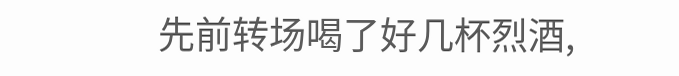先前转场喝了好几杯烈酒,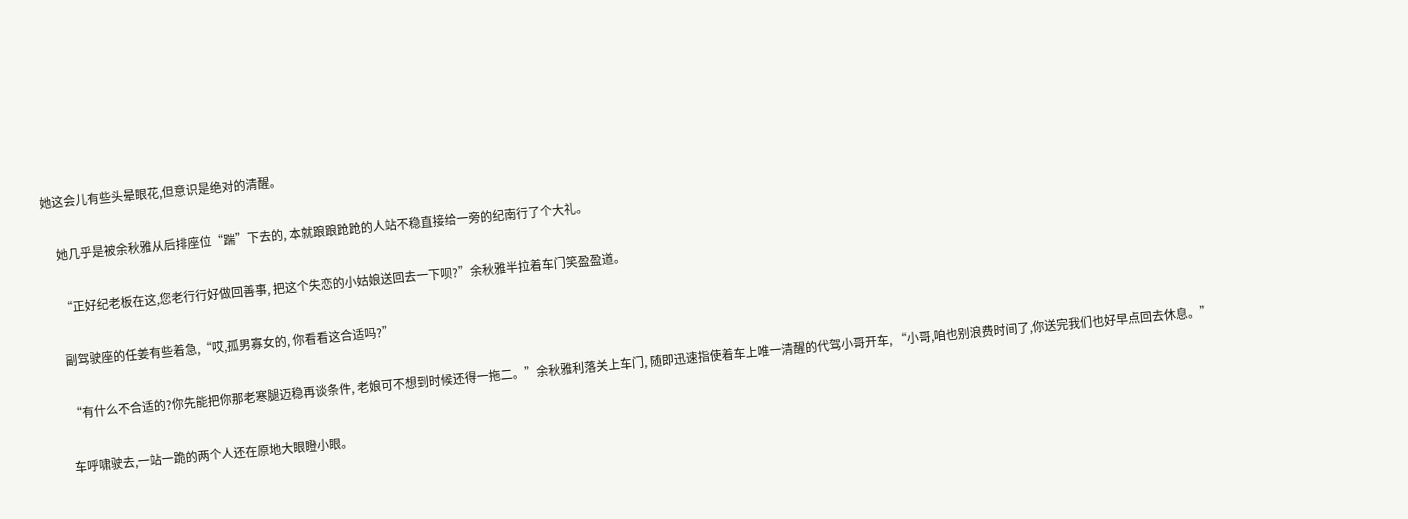她这会儿有些头晕眼花,但意识是绝对的清醒。

    她几乎是被余秋雅从后排座位“踹”下去的, 本就踉踉跄跄的人站不稳直接给一旁的纪南行了个大礼。

    “正好纪老板在这,您老行行好做回善事, 把这个失恋的小姑娘送回去一下呗?”余秋雅半拉着车门笑盈盈道。

    副驾驶座的任姜有些着急,“哎,孤男寡女的, 你看看这合适吗?”

    “有什么不合适的?你先能把你那老寒腿迈稳再谈条件, 老娘可不想到时候还得一拖二。”余秋雅利落关上车门, 随即迅速指使着车上唯一清醒的代驾小哥开车, “小哥,咱也别浪费时间了,你送完我们也好早点回去休息。”

    车呼啸驶去,一站一跪的两个人还在原地大眼瞪小眼。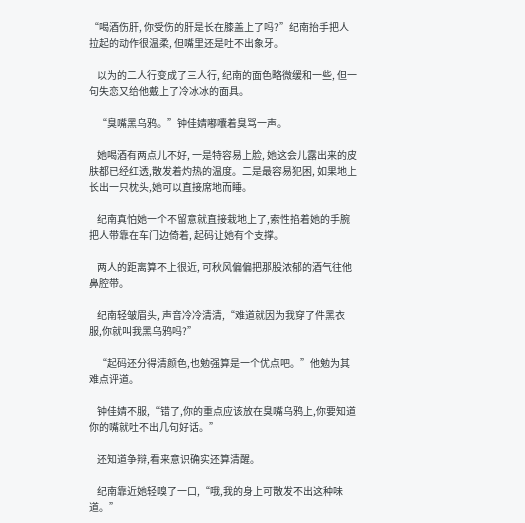“喝酒伤肝, 你受伤的肝是长在膝盖上了吗?”纪南抬手把人拉起的动作很温柔, 但嘴里还是吐不出象牙。

    以为的二人行变成了三人行, 纪南的面色略微缓和一些, 但一句失恋又给他戴上了冷冰冰的面具。

    “臭嘴黑乌鸦。”钟佳婧嘟囔着臭骂一声。

    她喝酒有两点儿不好, 一是特容易上脸, 她这会儿露出来的皮肤都已经红透,散发着灼热的温度。二是最容易犯困, 如果地上长出一只枕头,她可以直接席地而睡。

    纪南真怕她一个不留意就直接栽地上了,索性掐着她的手腕把人带靠在车门边倚着, 起码让她有个支撑。

    两人的距离算不上很近, 可秋风偏偏把那股浓郁的酒气往他鼻腔带。

    纪南轻皱眉头, 声音冷冷清清,“难道就因为我穿了件黑衣服,你就叫我黑乌鸦吗?”

    “起码还分得清颜色,也勉强算是一个优点吧。”他勉为其难点评道。

    钟佳婧不服,“错了,你的重点应该放在臭嘴乌鸦上,你要知道你的嘴就吐不出几句好话。”

    还知道争辩,看来意识确实还算清醒。

    纪南靠近她轻嗅了一口,“哦,我的身上可散发不出这种味道。”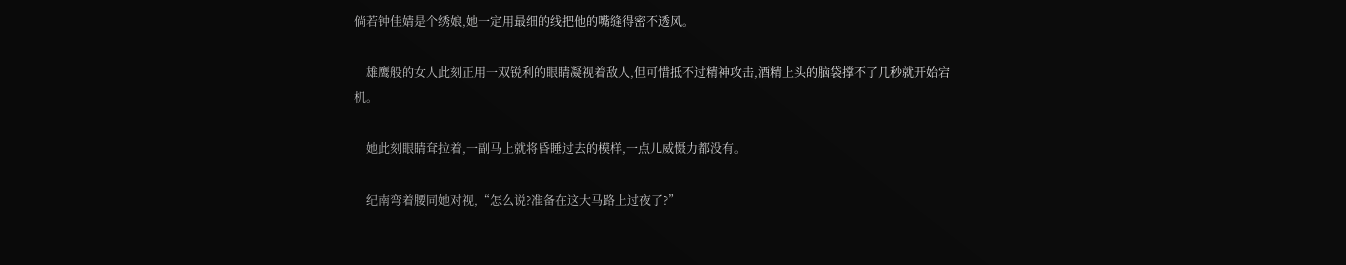倘若钟佳婧是个绣娘,她一定用最细的线把他的嘴缝得密不透风。

    雄鹰般的女人此刻正用一双锐利的眼睛凝视着敌人,但可惜抵不过精神攻击,酒精上头的脑袋撑不了几秒就开始宕机。

    她此刻眼睛耷拉着,一副马上就将昏睡过去的模样,一点儿威慑力都没有。

    纪南弯着腰同她对视,“怎么说?准备在这大马路上过夜了?”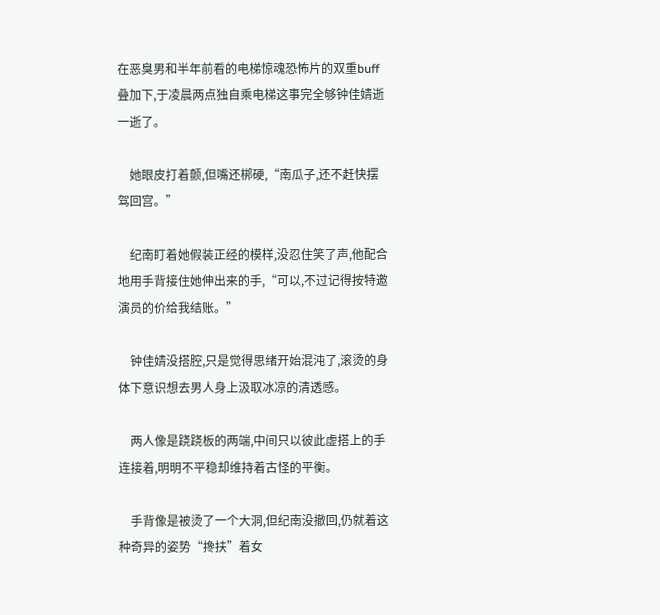在恶臭男和半年前看的电梯惊魂恐怖片的双重buff叠加下,于凌晨两点独自乘电梯这事完全够钟佳婧逝一逝了。

    她眼皮打着颤,但嘴还梆硬,“南瓜子,还不赶快摆驾回宫。”

    纪南盯着她假装正经的模样,没忍住笑了声,他配合地用手背接住她伸出来的手,“可以,不过记得按特邀演员的价给我结账。”

    钟佳婧没搭腔,只是觉得思绪开始混沌了,滚烫的身体下意识想去男人身上汲取冰凉的清透感。

    两人像是跷跷板的两端,中间只以彼此虚搭上的手连接着,明明不平稳却维持着古怪的平衡。

    手背像是被烫了一个大洞,但纪南没撤回,仍就着这种奇异的姿势“搀扶”着女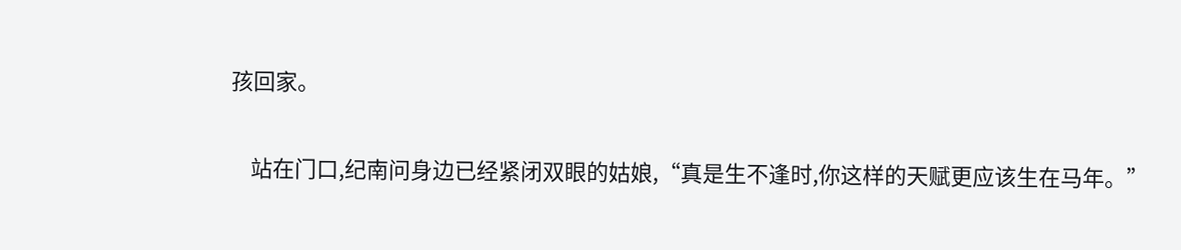孩回家。

    站在门口,纪南问身边已经紧闭双眼的姑娘,“真是生不逢时,你这样的天赋更应该生在马年。”